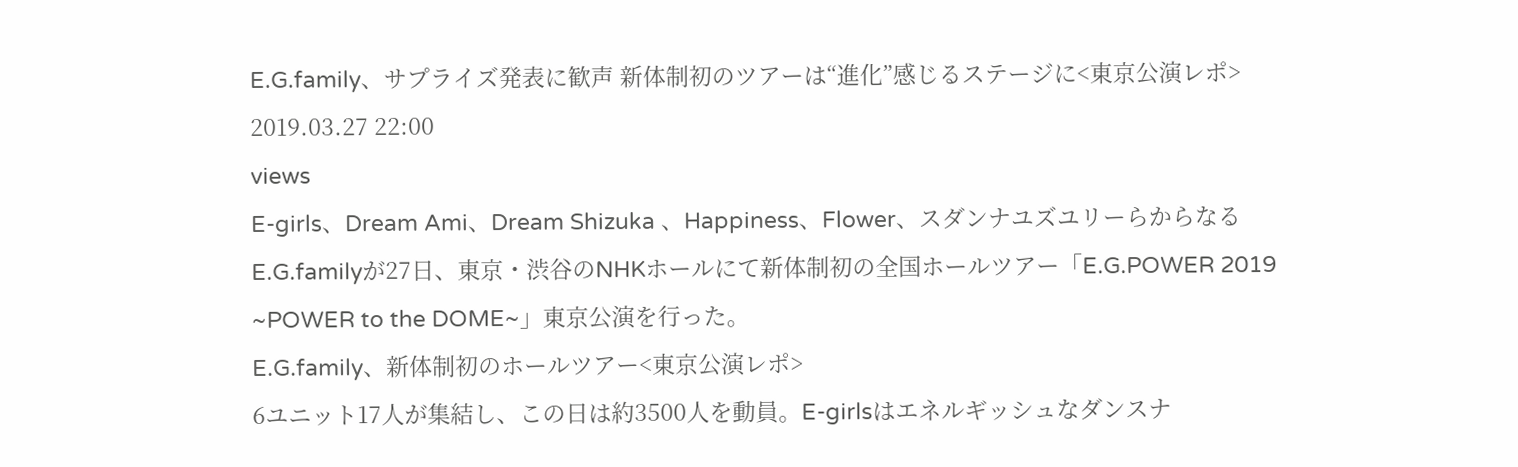E.G.family、サプライズ発表に歓声 新体制初のツアーは“進化”感じるステージに<東京公演レポ>
2019.03.27 22:00
views
E-girls、Dream Ami、Dream Shizuka 、Happiness、Flower、スダンナユズユリーらからなるE.G.familyが27日、東京・渋谷のNHKホールにて新体制初の全国ホールツアー「E.G.POWER 2019 ~POWER to the DOME~」東京公演を行った。
E.G.family、新体制初のホールツアー<東京公演レポ>
6ユニット17人が集結し、この日は約3500人を動員。E-girlsはエネルギッシュなダンスナ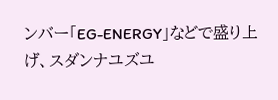ンバー「EG-ENERGY」などで盛り上げ、スダンナユズユ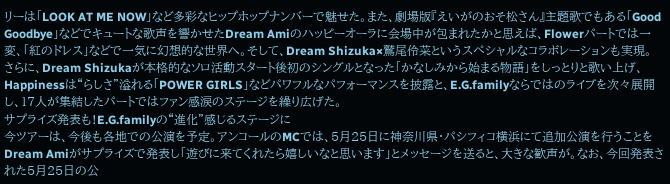リーは「LOOK AT ME NOW」など多彩なヒップホップナンバーで魅せた。また、劇場版『えいがのおそ松さん』主題歌でもある「Good Goodbye」などでキュートな歌声を響かせたDream Amiのハッピーオーラに会場中が包まれたかと思えば、Flowerパートでは一変、「紅のドレス」などで一気に幻想的な世界へ。そして、Dream Shizuka×鷲尾伶菜というスペシャルなコラボレーションも実現。
さらに、Dream Shizukaが本格的なソロ活動スタート後初のシングルとなった「かなしみから始まる物語」をしっとりと歌い上げ、Happinessは“らしさ”溢れる「POWER GIRLS」などパワフルなパフォーマンスを披露と、E.G.familyならではのライブを次々展開し、17人が集結したパートではファン感涙のステージを繰り広げた。
サプライズ発表も!E.G.familyの“進化”感じるステージに
今ツアーは、今後も各地での公演を予定。アンコールのMCでは、5月25日に神奈川県・パシフィコ横浜にて追加公演を行うことをDream Amiがサプライズで発表し「遊びに来てくれたら嬉しいなと思います」とメッセージを送ると、大きな歓声が。なお、今回発表された5月25日の公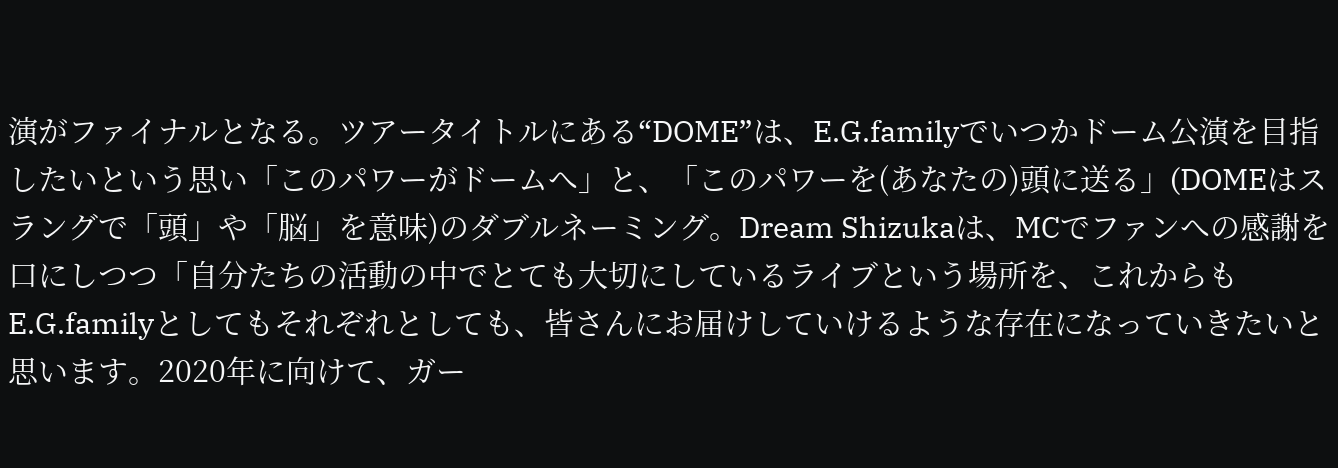演がファイナルとなる。ツアータイトルにある“DOME”は、E.G.familyでいつかドーム公演を目指したいという思い「このパワーがドームへ」と、「このパワーを(あなたの)頭に送る」(DOMEはスラングで「頭」や「脳」を意味)のダブルネーミング。Dream Shizukaは、MCでファンへの感謝を口にしつつ「自分たちの活動の中でとても大切にしているライブという場所を、これからもE.G.familyとしてもそれぞれとしても、皆さんにお届けしていけるような存在になっていきたいと思います。2020年に向けて、ガー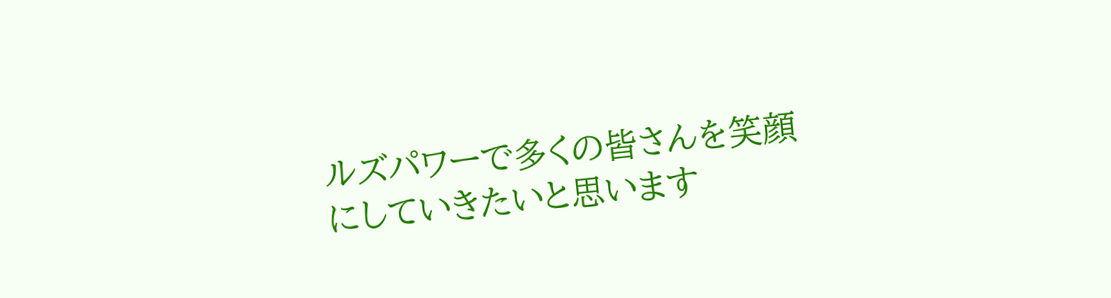ルズパワーで多くの皆さんを笑顔にしていきたいと思います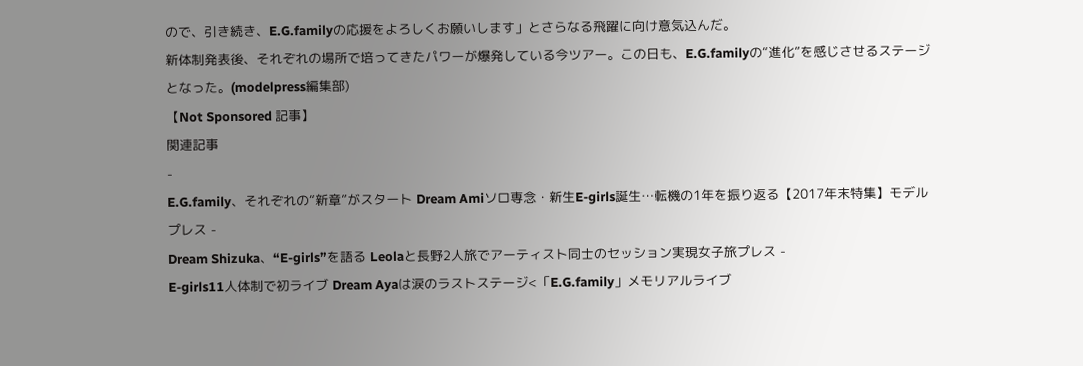ので、引き続き、E.G.familyの応援をよろしくお願いします」とさらなる飛躍に向け意気込んだ。
新体制発表後、それぞれの場所で培ってきたパワーが爆発している今ツアー。この日も、E.G.familyの“進化”を感じさせるステージとなった。(modelpress編集部)
【Not Sponsored 記事】
関連記事
-
E.G.family、それぞれの“新章”がスタート Dream Amiソロ専念・新生E-girls誕生…転機の1年を振り返る【2017年末特集】モデルプレス -
Dream Shizuka、“E-girls”を語る Leolaと長野2人旅でアーティスト同士のセッション実現女子旅プレス -
E-girls11人体制で初ライブ Dream Ayaは涙のラストステージ<「E.G.family」メモリアルライブ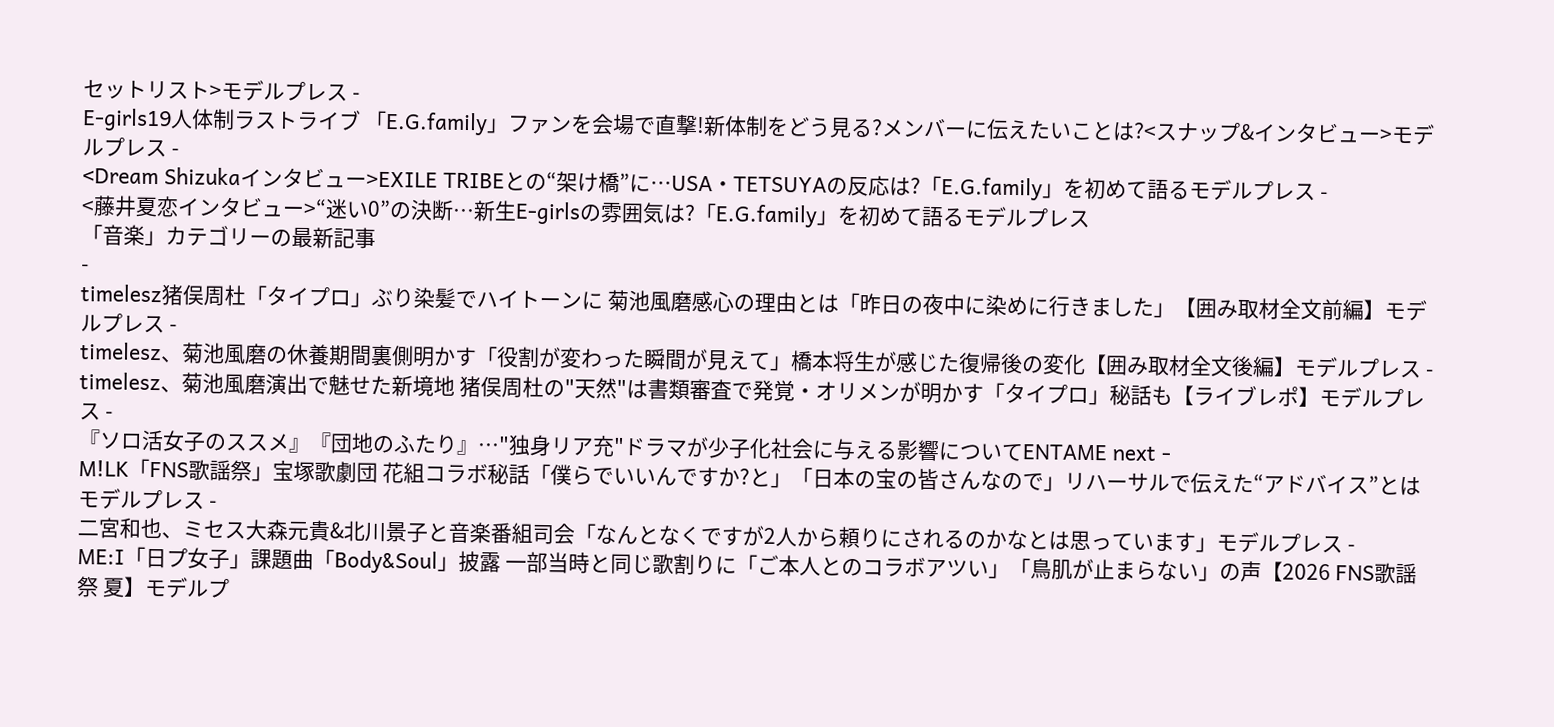セットリスト>モデルプレス -
E-girls19人体制ラストライブ 「E.G.family」ファンを会場で直撃!新体制をどう見る?メンバーに伝えたいことは?<スナップ&インタビュー>モデルプレス -
<Dream Shizukaインタビュー>EXILE TRIBEとの“架け橋”に…USA・TETSUYAの反応は?「E.G.family」を初めて語るモデルプレス -
<藤井夏恋インタビュー>“迷い0”の決断…新生E-girlsの雰囲気は?「E.G.family」を初めて語るモデルプレス
「音楽」カテゴリーの最新記事
-
timelesz猪俣周杜「タイプロ」ぶり染髪でハイトーンに 菊池風磨感心の理由とは「昨日の夜中に染めに行きました」【囲み取材全文前編】モデルプレス -
timelesz、菊池風磨の休養期間裏側明かす「役割が変わった瞬間が見えて」橋本将生が感じた復帰後の変化【囲み取材全文後編】モデルプレス -
timelesz、菊池風磨演出で魅せた新境地 猪俣周杜の"天然"は書類審査で発覚・オリメンが明かす「タイプロ」秘話も【ライブレポ】モデルプレス -
『ソロ活女子のススメ』『団地のふたり』…"独身リア充"ドラマが少子化社会に与える影響についてENTAME next -
M!LK「FNS歌謡祭」宝塚歌劇団 花組コラボ秘話「僕らでいいんですか?と」「日本の宝の皆さんなので」リハーサルで伝えた“アドバイス”とはモデルプレス -
二宮和也、ミセス大森元貴&北川景子と音楽番組司会「なんとなくですが2人から頼りにされるのかなとは思っています」モデルプレス -
ME:I「日プ女子」課題曲「Body&Soul」披露 一部当時と同じ歌割りに「ご本人とのコラボアツい」「鳥肌が止まらない」の声【2026 FNS歌謡祭 夏】モデルプ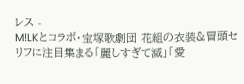レス -
M!LKとコラボ・宝塚歌劇団 花組の衣装&冒頭セリフに注目集まる「麗しすぎて滅」「愛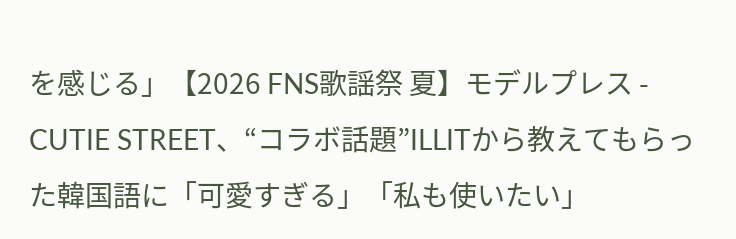を感じる」【2026 FNS歌謡祭 夏】モデルプレス -
CUTIE STREET、“コラボ話題”ILLITから教えてもらった韓国語に「可愛すぎる」「私も使いたい」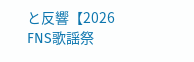と反響【2026 FNS歌謡祭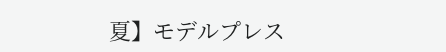夏】モデルプレス